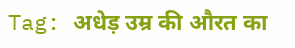Tag: अधेड़ उम्र की औरत का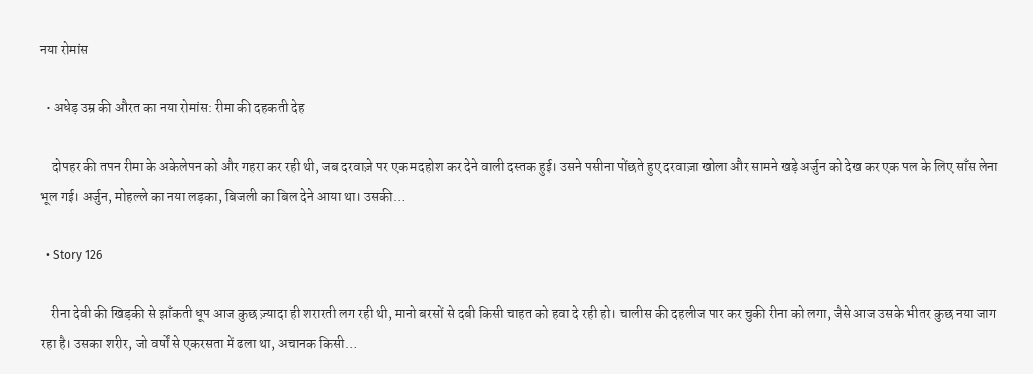नया रोमांस

  • अधेड़ उम्र की औरत का नया रोमांस: रीमा की दहकती देह

    दोपहर की तपन रीमा के अकेलेपन को और गहरा कर रही थी, जब दरवाज़े पर एक मदहोश कर देने वाली दस्तक हुई। उसने पसीना पोंछते हुए दरवाज़ा खोला और सामने खड़े अर्जुन को देख कर एक पल के लिए साँस लेना भूल गई। अर्जुन, मोहल्ले का नया लड़का, बिजली का बिल देने आया था। उसकी…

  • Story 126

    रीना देवी की खिड़की से झाँकती धूप आज कुछ ज़्यादा ही शरारती लग रही थी, मानो बरसों से दबी किसी चाहत को हवा दे रही हो। चालीस की दहलीज पार कर चुकी रीना को लगा, जैसे आज उसके भीतर कुछ नया जाग रहा है। उसका शरीर, जो वर्षों से एकरसता में ढला था, अचानक किसी…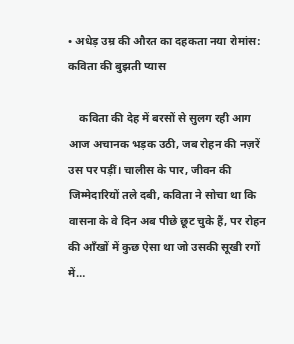• अधेड़ उम्र की औरत का दहकता नया रोमांस: कविता की बुझती प्यास

    कविता की देह में बरसों से सुलग रही आग आज अचानक भड़क उठी, जब रोहन की नज़रें उस पर पड़ीं। चालीस के पार, जीवन की जिम्मेदारियों तले दबी, कविता ने सोचा था कि वासना के वे दिन अब पीछे छूट चुके हैं, पर रोहन की आँखों में कुछ ऐसा था जो उसकी सूखी रगों में…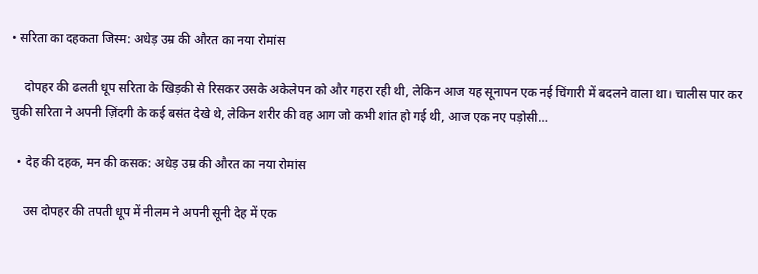• सरिता का दहकता जिस्म: अधेड़ उम्र की औरत का नया रोमांस

    दोपहर की ढलती धूप सरिता के खिड़की से रिसकर उसके अकेलेपन को और गहरा रही थी, लेकिन आज यह सूनापन एक नई चिंगारी में बदलने वाला था। चालीस पार कर चुकी सरिता ने अपनी ज़िंदगी के कई बसंत देखे थे, लेकिन शरीर की वह आग जो कभी शांत हो गई थी, आज एक नए पड़ोसी…

  • देह की दहक, मन की कसक: अधेड़ उम्र की औरत का नया रोमांस

    उस दोपहर की तपती धूप में नीलम ने अपनी सूनी देह में एक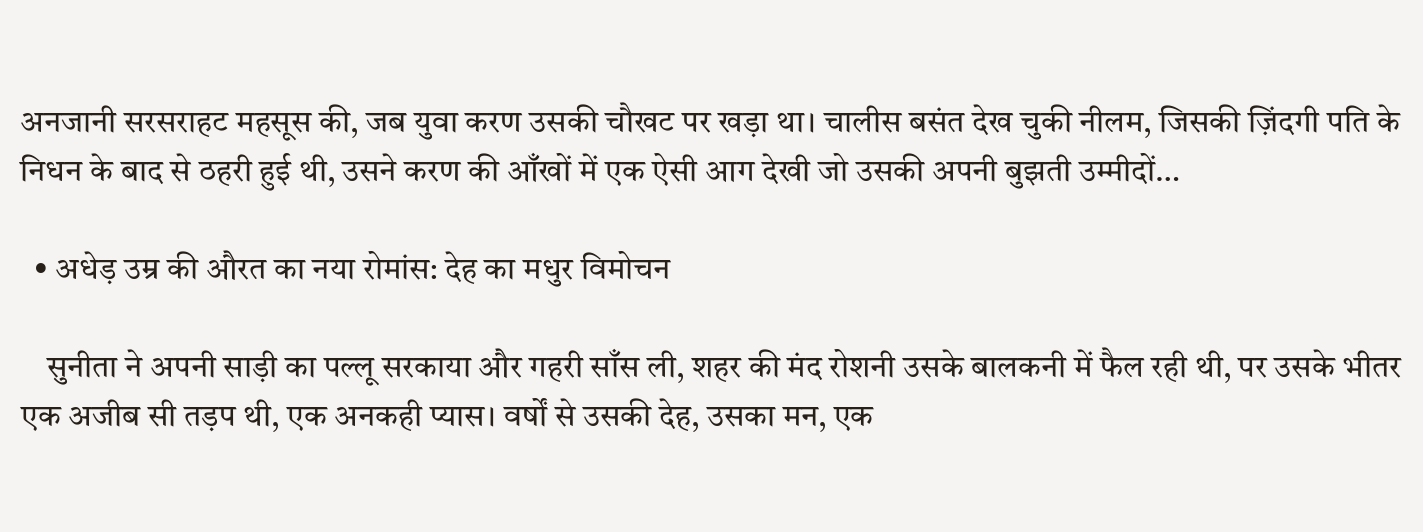अनजानी सरसराहट महसूस की, जब युवा करण उसकी चौखट पर खड़ा था। चालीस बसंत देख चुकी नीलम, जिसकी ज़िंदगी पति के निधन के बाद से ठहरी हुई थी, उसने करण की आँखों में एक ऐसी आग देखी जो उसकी अपनी बुझती उम्मीदों…

  • अधेड़ उम्र की औरत का नया रोमांस: देह का मधुर विमोचन

    सुनीता ने अपनी साड़ी का पल्लू सरकाया और गहरी साँस ली, शहर की मंद रोशनी उसके बालकनी में फैल रही थी, पर उसके भीतर एक अजीब सी तड़प थी, एक अनकही प्यास। वर्षों से उसकी देह, उसका मन, एक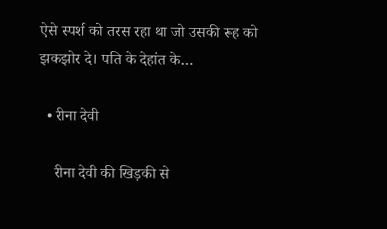ऐसे स्पर्श को तरस रहा था जो उसकी रूह को झकझोर दे। पति के देहांत के…

  • रीना देवी

    रीना देवी की खिड़की से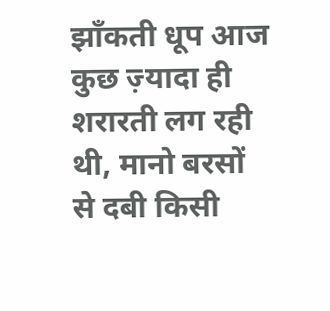झाँकती धूप आज कुछ ज़्यादा ही शरारती लग रही थी, मानो बरसों से दबी किसी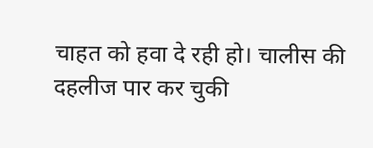चाहत को हवा दे रही हो। चालीस की दहलीज पार कर चुकी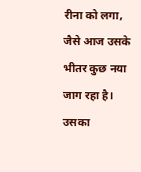रीना को लगा, जैसे आज उसके भीतर कुछ नया जाग रहा है। उसका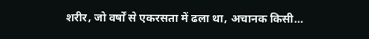शरीर, जो वर्षों से एकरसता में ढला था, अचानक किसी…